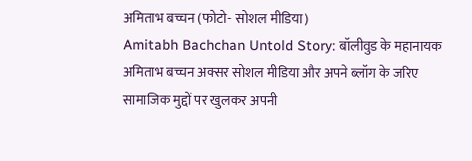अमिताभ बच्चन (फोटो- सोशल मीडिया)
Amitabh Bachchan Untold Story: बॉलीवुड के महानायक अमिताभ बच्चन अक्सर सोशल मीडिया और अपने ब्लॉग के जरिए सामाजिक मुद्दों पर खुलकर अपनी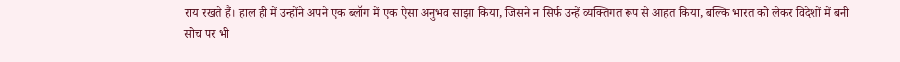राय रखते हैं। हाल ही में उन्होंने अपने एक ब्लॉग में एक ऐसा अनुभव साझा किया, जिसने न सिर्फ उन्हें व्यक्तिगत रूप से आहत किया, बल्कि भारत को लेकर विदेशों में बनी सोच पर भी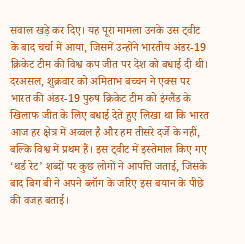सवाल खड़े कर दिए। यह पूरा मामला उनके उस ट्वीट के बाद चर्चा में आया, जिसमें उन्होंने भारतीय अंडर-19 क्रिकेट टीम की विश्व कप जीत पर देश को बधाई दी थी।
दरअसल, शुक्रवार को अमिताभ बच्चन ने एक्स पर भारत की अंडर-19 पुरुष क्रिकेट टीम को इंग्लैंड के खिलाफ जीत के लिए बधाई देते हुए लिखा था कि भारत आज हर क्षेत्र में अव्वल है और हम तीसरे दर्जे के नहीं, बल्कि विश्व में प्रथम हैं। इस ट्वीट में इस्तेमाल किए गए ‘थर्ड रेट’ शब्दों पर कुछ लोगों ने आपत्ति जताई, जिसके बाद बिग बी ने अपने ब्लॉग के जरिए इस बयान के पीछे की वजह बताई।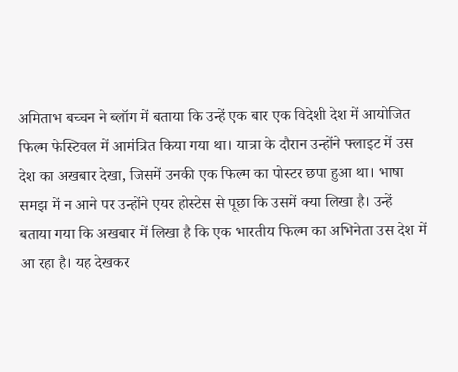अमिताभ बच्चन ने ब्लॉग में बताया कि उन्हें एक बार एक विदेशी देश में आयोजित फिल्म फेस्टिवल में आमंत्रित किया गया था। यात्रा के दौरान उन्होंने फ्लाइट में उस देश का अखबार देखा, जिसमें उनकी एक फिल्म का पोस्टर छपा हुआ था। भाषा समझ में न आने पर उन्होंने एयर होस्टेस से पूछा कि उसमें क्या लिखा है। उन्हें बताया गया कि अखबार में लिखा है कि एक भारतीय फिल्म का अभिनेता उस देश में आ रहा है। यह देखकर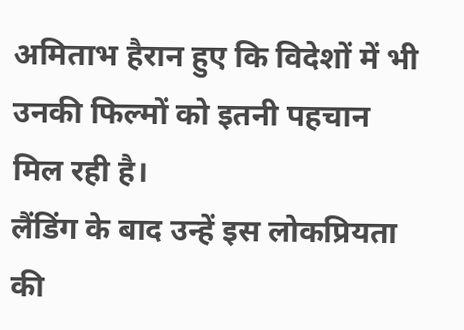अमिताभ हैरान हुए कि विदेशों में भी उनकी फिल्मों को इतनी पहचान मिल रही है।
लैंडिंग के बाद उन्हें इस लोकप्रियता की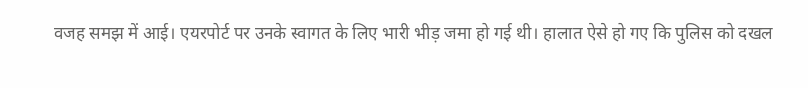वजह समझ में आई। एयरपोर्ट पर उनके स्वागत के लिए भारी भीड़ जमा हो गई थी। हालात ऐसे हो गए कि पुलिस को दखल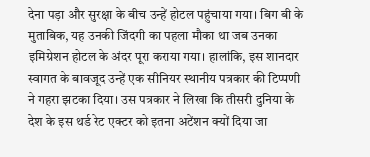देना पड़ा और सुरक्षा के बीच उन्हें होटल पहुंचाया गया। बिग बी के मुताबिक, यह उनकी जिंदगी का पहला मौका था जब उनका इमिग्रेशन होटल के अंदर पूरा कराया गया। हालांकि, इस शानदार स्वागत के बावजूद उन्हें एक सीनियर स्थानीय पत्रकार की टिप्पणी ने गहरा झटका दिया। उस पत्रकार ने लिखा कि तीसरी दुनिया के देश के इस थर्ड रेट एक्टर को इतना अटेंशन क्यों दिया जा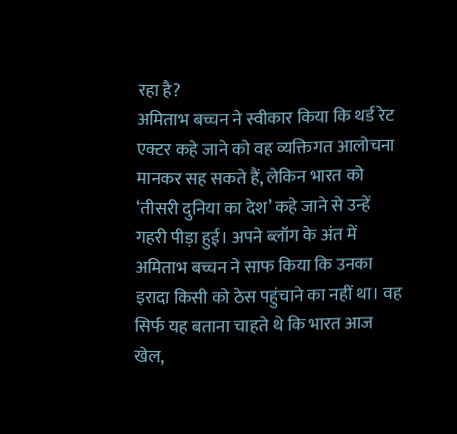रहा है?
अमिताभ बच्चन ने स्वीकार किया कि थर्ड रेट एक्टर कहे जाने को वह व्यक्तिगत आलोचना मानकर सह सकते हैं, लेकिन भारत को ‘तीसरी दुनिया का देश’ कहे जाने से उन्हें गहरी पीड़ा हुई। अपने ब्लॉग के अंत में अमिताभ बच्चन ने साफ किया कि उनका इरादा किसी को ठेस पहुंचाने का नहीं था। वह सिर्फ यह बताना चाहते थे कि भारत आज खेल,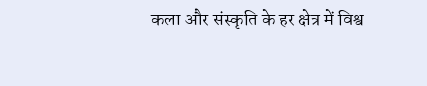कला और संस्कृति के हर क्षेत्र में विश्व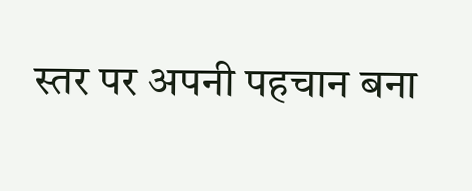स्तर पर अपनी पहचान बना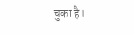चुका है।